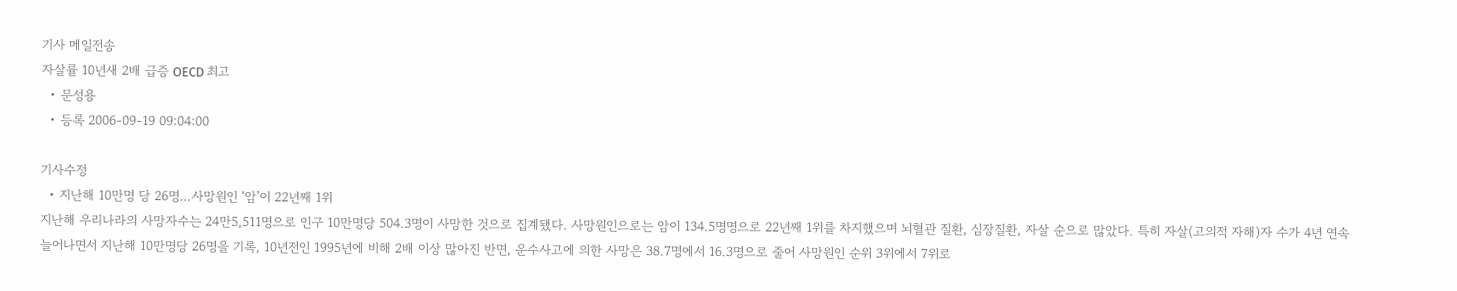기사 메일전송
자살률 10년새 2배 급증 OECD 최고
  • 문성용
  • 등록 2006-09-19 09:04:00

기사수정
  • 지난해 10만명 당 26명…사망원인 ‘암’이 22년째 1위
지난해 우리나라의 사망자수는 24만5,511명으로 인구 10만명당 504.3명이 사망한 것으로 집계됐다. 사망원인으로는 암이 134.5명명으로 22년째 1위를 차지했으며 뇌혈관 질환, 심장질환, 자살 순으로 많았다. 특히 자살(고의적 자해)자 수가 4년 연속 늘어나면서 지난해 10만명당 26명을 기록, 10년전인 1995년에 비해 2배 이상 많아진 반면, 운수사고에 의한 사망은 38.7명에서 16.3명으로 줄어 사망원인 순위 3위에서 7위로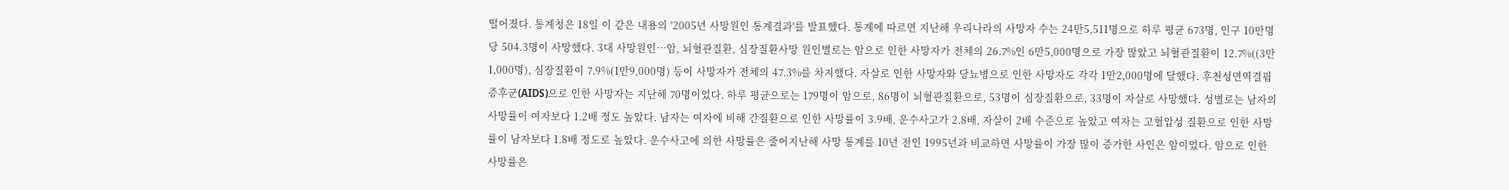떨어졌다. 통계청은 18일 이 같은 내용의 '2005년 사망원인 통계결과'를 발표했다. 통계에 따르면 지난해 우리나라의 사망자 수는 24만5,511명으로 하루 평균 673명, 인구 10만명당 504.3명이 사망했다. 3대 사망원인…암, 뇌혈관질환, 심장질환사망 원인별로는 암으로 인한 사망자가 전체의 26.7%인 6만5,000명으로 가장 많았고 뇌혈관질환이 12.7%((3만1,000명), 심장질환이 7.9%(1만9,000명) 등이 사망자가 전체의 47.3%를 차지했다. 자살로 인한 사망자와 당뇨병으로 인한 사망자도 각각 1만2,000명에 달했다. 후천성면역결핍증후군(AIDS)으로 인한 사망자는 지난해 70명이었다. 하루 평균으로는 179명이 암으로, 86명이 뇌혈관질환으로, 53명이 심장질환으로, 33명이 자살로 사망했다. 성별로는 남자의 사망률이 여자보다 1.2배 정도 높았다. 남자는 여자에 비해 간질환으로 인한 사망률이 3.9배, 운수사고가 2.8배, 자살이 2배 수준으로 높았고 여자는 고혈압성 질환으로 인한 사망률이 남자보다 1.8배 정도로 높았다. 운수사고에 의한 사망률은 줄어지난해 사망 통계를 10년 전인 1995년과 비교하면 사망률이 가장 많이 증가한 사인은 암이었다. 암으로 인한 사망률은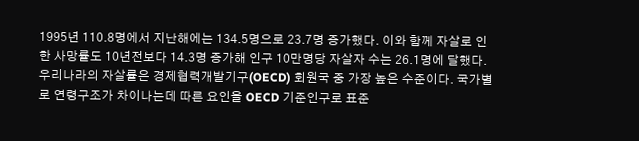1995년 110.8명에서 지난해에는 134.5명으로 23.7명 증가했다. 이와 함께 자살로 인한 사망률도 10년전보다 14.3명 증가해 인구 10만명당 자살자 수는 26.1명에 달했다. 우리나라의 자살률은 경제협력개발기구(OECD) 회원국 중 가장 높은 수준이다. 국가별로 연령구조가 차이나는데 따른 요인을 OECD 기준인구로 표준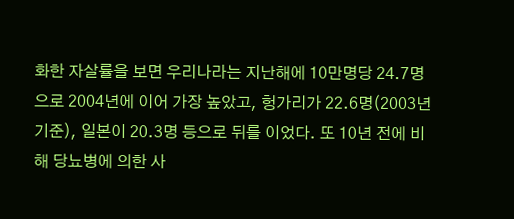화한 자살률을 보면 우리나라는 지난해에 10만명당 24.7명으로 2004년에 이어 가장 높았고, 헝가리가 22.6명(2003년 기준), 일본이 20.3명 등으로 뒤를 이었다. 또 10년 전에 비해 당뇨병에 의한 사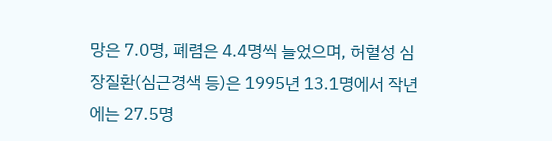망은 7.0명, 폐렴은 4.4명씩 늘었으며, 허혈성 심장질환(심근경색 등)은 1995년 13.1명에서 작년에는 27.5명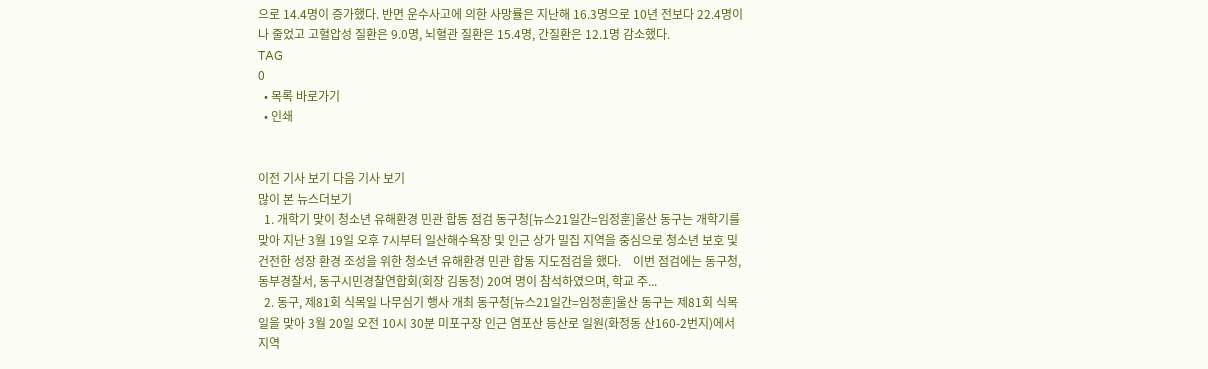으로 14.4명이 증가했다. 반면 운수사고에 의한 사망률은 지난해 16.3명으로 10년 전보다 22.4명이나 줄었고 고혈압성 질환은 9.0명, 뇌혈관 질환은 15.4명, 간질환은 12.1명 감소했다.
TAG
0
  • 목록 바로가기
  • 인쇄


이전 기사 보기 다음 기사 보기
많이 본 뉴스더보기
  1. 개학기 맞이 청소년 유해환경 민관 합동 점검 동구청[뉴스21일간=임정훈]울산 동구는 개학기를 맞아 지난 3월 19일 오후 7시부터 일산해수욕장 및 인근 상가 밀집 지역을 중심으로 청소년 보호 및 건전한 성장 환경 조성을 위한 청소년 유해환경 민관 합동 지도점검을 했다.    이번 점검에는 동구청, 동부경찰서, 동구시민경찰연합회(회장 김동정) 20여 명이 참석하였으며, 학교 주...
  2. 동구, 제81회 식목일 나무심기 행사 개최 동구청[뉴스21일간=임정훈]울산 동구는 제81회 식목일을 맞아 3월 20일 오전 10시 30분 미포구장 인근 염포산 등산로 일원(화정동 산160-2번지)에서 지역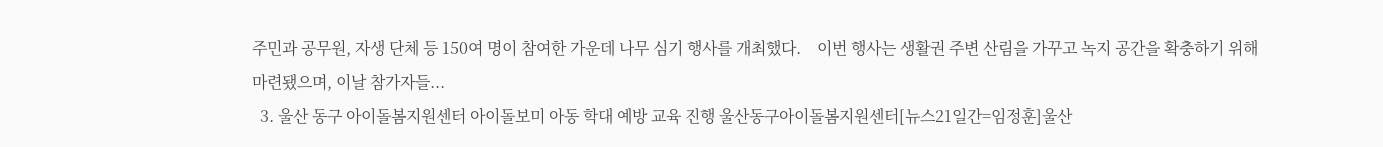주민과 공무원, 자생 단체 등 150여 명이 참여한 가운데 나무 심기 행사를 개최했다.    이번 행사는 생활권 주변 산림을 가꾸고 녹지 공간을 확충하기 위해 마련됐으며, 이날 참가자들...
  3. 울산 동구 아이돌봄지원센터 아이돌보미 아동 학대 예방 교육 진행 울산동구아이돌봄지원센터[뉴스21일간=임정훈]울산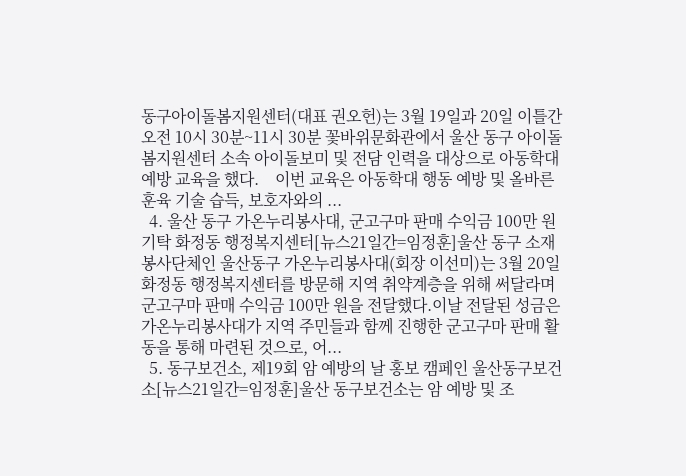동구아이돌봄지원센터(대표 권오헌)는 3월 19일과 20일 이틀간 오전 10시 30분~11시 30분 꽃바위문화관에서 울산 동구 아이돌봄지원센터 소속 아이돌보미 및 전담 인력을 대상으로 아동학대 예방 교육을 했다.    이번 교육은 아동학대 행동 예방 및 올바른 훈육 기술 습득, 보호자와의 ...
  4. 울산 동구 가온누리봉사대, 군고구마 판매 수익금 100만 원 기탁 화정동 행정복지센터[뉴스21일간=임정훈]울산 동구 소재 봉사단체인 울산동구 가온누리봉사대(회장 이선미)는 3월 20일 화정동 행정복지센터를 방문해 지역 취약계층을 위해 써달라며 군고구마 판매 수익금 100만 원을 전달했다.이날 전달된 성금은 가온누리봉사대가 지역 주민들과 함께 진행한 군고구마 판매 활동을 통해 마련된 것으로, 어...
  5. 동구보건소, 제19회 암 예방의 날 홍보 캠페인 울산동구보건소[뉴스21일간=임정훈]울산 동구보건소는 암 예방 및 조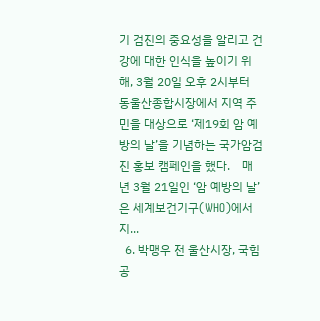기 검진의 중요성을 알리고 건강에 대한 인식을 높이기 위해, 3월 20일 오후 2시부터 동울산종합시장에서 지역 주민을 대상으로 ‘제19회 암 예방의 날’을 기념하는 국가암검진 홍보 캠페인을 했다.    매년 3월 21일인 ‘암 예방의 날’은 세계보건기구(WHO)에서 지...
  6. 박맹우 전 울산시장, 국힘 공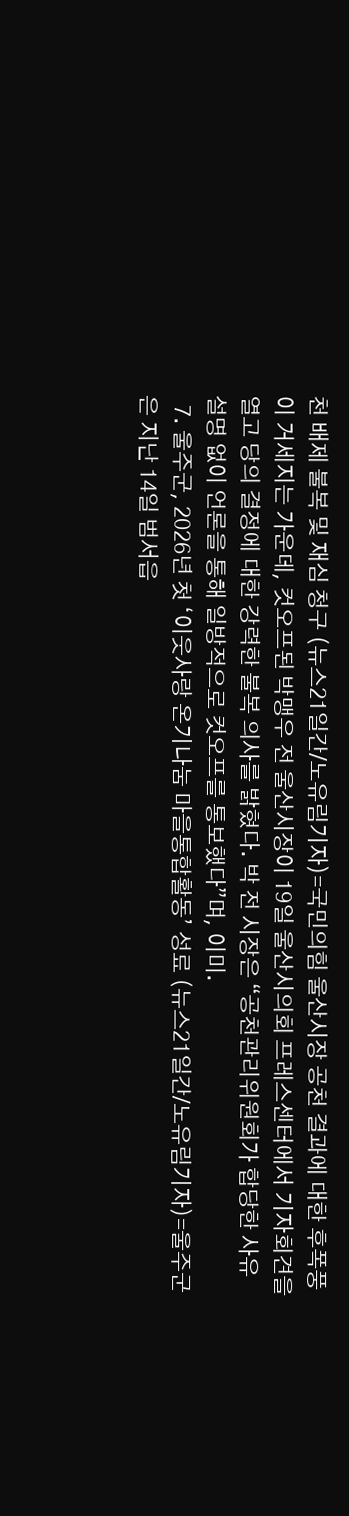천 배제 불복 및 재심 청구 (뉴스21일간/노유림기자)=국민의힘 울산시장 공천 결과에 대한 후폭풍이 거세지는 가운데, 컷오프된 박맹우 전 울산시장이 19일 울산시의회 프레스센터에서 기자회견을 열고 당의 결정에 대한 강력한 불복 의사를 밝혔다. 박 전 시장은 “공천관리위원회가 합당한 사유 설명 없이 언론을 통해 일방적으로 컷오프를 통보했다”며, 이미.
  7. 울주군, 2026년 첫 ‘이웃사랑 온기나눔 마을통합활동’ 성료 (뉴스21일간/노유림기자)=울주군은 지난 14일 범서읍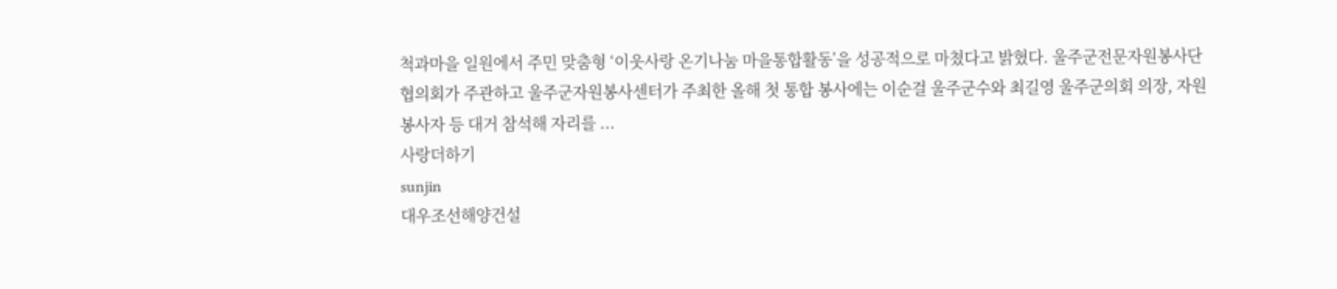척과마을 일원에서 주민 맞춤형 ‘이웃사랑 온기나눔 마을통합활동’을 성공적으로 마쳤다고 밝혔다. 울주군전문자원봉사단협의회가 주관하고 울주군자원봉사센터가 주최한 올해 첫 통합 봉사에는 이순걸 울주군수와 최길영 울주군의회 의장, 자원봉사자 등 대거 참석해 자리를 ...
사랑더하기
sunjin
대우조선해양건설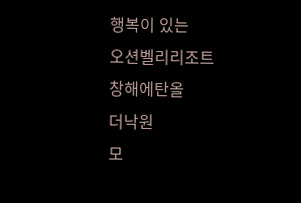행복이 있는
오션벨리리조트
창해에탄올
더낙원
모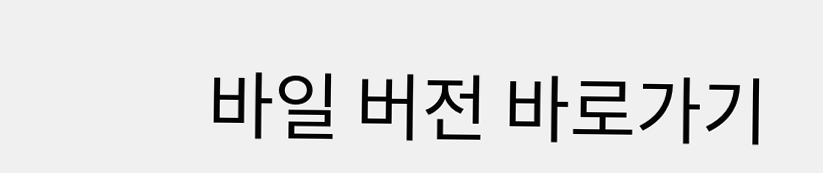바일 버전 바로가기